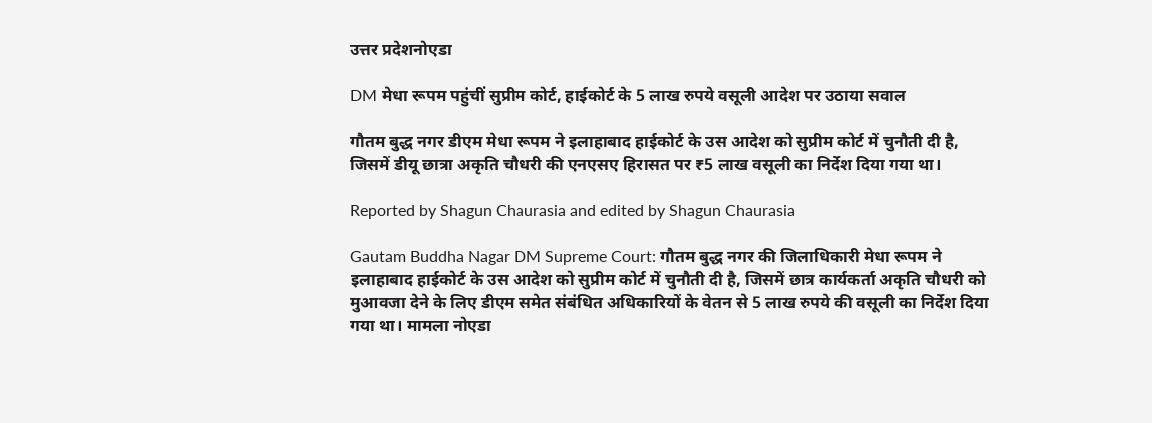उत्तर प्रदेशनोएडा

DM मेधा रूपम पहुंचीं सुप्रीम कोर्ट, हाईकोर्ट के 5 लाख रुपये वसूली आदेश पर उठाया सवाल

गौतम बुद्ध नगर डीएम मेधा रूपम ने इलाहाबाद हाईकोर्ट के उस आदेश को सुप्रीम कोर्ट में चुनौती दी है, जिसमें डीयू छात्रा अकृति चौधरी की एनएसए हिरासत पर ₹5 लाख वसूली का निर्देश दिया गया था।

Reported by Shagun Chaurasia and edited by Shagun Chaurasia

Gautam Buddha Nagar DM Supreme Court: गौतम बुद्ध नगर की जिलाधिकारी मेधा रूपम ने इलाहाबाद हाईकोर्ट के उस आदेश को सुप्रीम कोर्ट में चुनौती दी है, जिसमें छात्र कार्यकर्ता अकृति चौधरी को मुआवजा देने के लिए डीएम समेत संबंधित अधिकारियों के वेतन से 5 लाख रुपये की वसूली का निर्देश दिया गया था। मामला नोएडा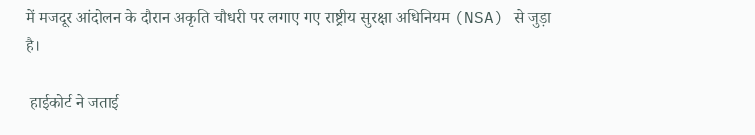में मजदूर आंदोलन के दौरान अकृति चौधरी पर लगाए गए राष्ट्रीय सुरक्षा अधिनियम (NSA) से जुड़ा है।

 हाईकोर्ट ने जताई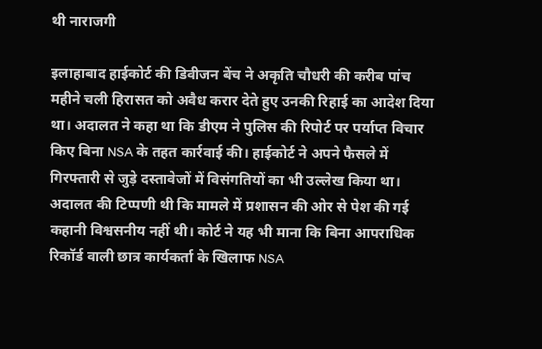थी नाराजगी

इलाहाबाद हाईकोर्ट की डिवीजन बेंच ने अकृति चौधरी की करीब पांच महीने चली हिरासत को अवैध करार देते हुए उनकी रिहाई का आदेश दिया था। अदालत ने कहा था कि डीएम ने पुलिस की रिपोर्ट पर पर्याप्त विचार किए बिना NSA के तहत कार्रवाई की। हाईकोर्ट ने अपने फैसले में गिरफ्तारी से जुड़े दस्तावेजों में विसंगतियों का भी उल्लेख किया था। अदालत की टिप्पणी थी कि मामले में प्रशासन की ओर से पेश की गई कहानी विश्वसनीय नहीं थी। कोर्ट ने यह भी माना कि बिना आपराधिक रिकॉर्ड वाली छात्र कार्यकर्ता के खिलाफ NSA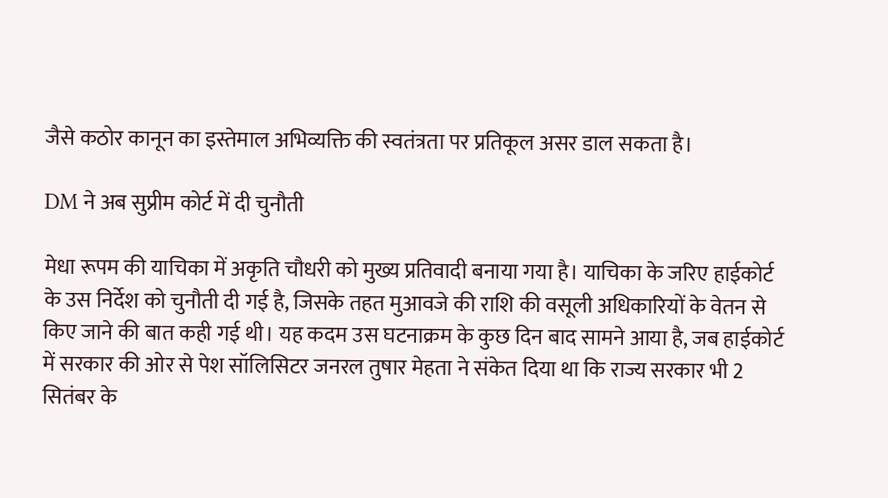जैसे कठोर कानून का इस्तेमाल अभिव्यक्ति की स्वतंत्रता पर प्रतिकूल असर डाल सकता है।

DM ने अब सुप्रीम कोर्ट में दी चुनौती

मेधा रूपम की याचिका में अकृति चौधरी को मुख्य प्रतिवादी बनाया गया है। याचिका के जरिए हाईकोर्ट के उस निर्देश को चुनौती दी गई है, जिसके तहत मुआवजे की राशि की वसूली अधिकारियों के वेतन से किए जाने की बात कही गई थी। यह कदम उस घटनाक्रम के कुछ दिन बाद सामने आया है, जब हाईकोर्ट में सरकार की ओर से पेश सॉलिसिटर जनरल तुषार मेहता ने संकेत दिया था कि राज्य सरकार भी 2 सितंबर के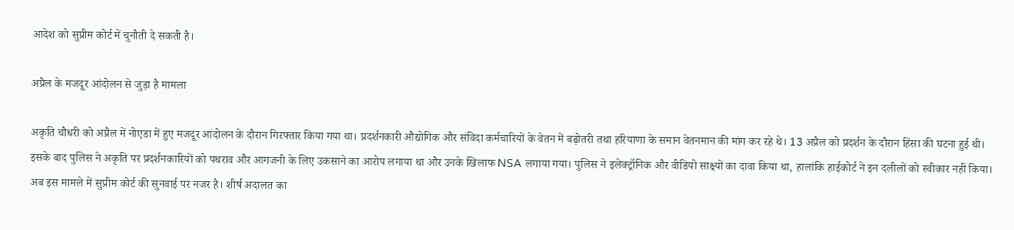आदेश को सुप्रीम कोर्ट में चुनौती दे सकती है।

अप्रैल के मजदूर आंदोलन से जुड़ा है मामला

अकृति चौधरी को अप्रैल में नोएडा में हुए मजदूर आंदोलन के दौरान गिरफ्तार किया गया था। प्रदर्शनकारी औद्योगिक और संविदा कर्मचारियों के वेतन में बढ़ोतरी तथा हरियाणा के समान वेतनमान की मांग कर रहे थे। 13 अप्रैल को प्रदर्शन के दौरान हिंसा की घटना हुई थी। इसके बाद पुलिस ने अकृति पर प्रदर्शनकारियों को पथराव और आगजनी के लिए उकसाने का आरोप लगाया था और उनके खिलाफ NSA लगाया गया। पुलिस ने इलेक्ट्रॉनिक और वीडियो साक्ष्यों का दावा किया था, हालांकि हाईकोर्ट ने इन दलीलों को स्वीकार नहीं किया। अब इस मामले में सुप्रीम कोर्ट की सुनवाई पर नजर है। शीर्ष अदालत का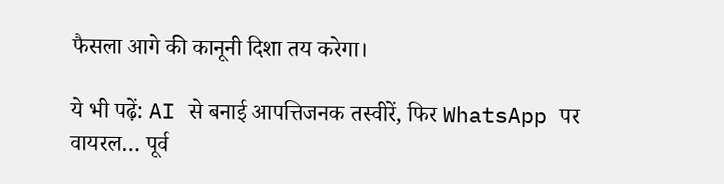फैसला आगे की कानूनी दिशा तय करेगा।

ये भी पढ़ें: AI से बनाई आपत्तिजनक तस्वीरें, फिर WhatsApp पर वायरल… पूर्व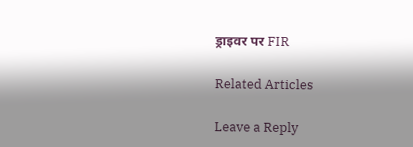ड्राइवर पर FIR

Related Articles

Leave a Reply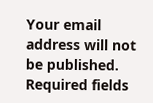Your email address will not be published. Required fields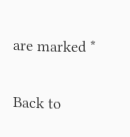are marked *

Back to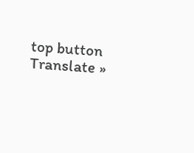top button
Translate »